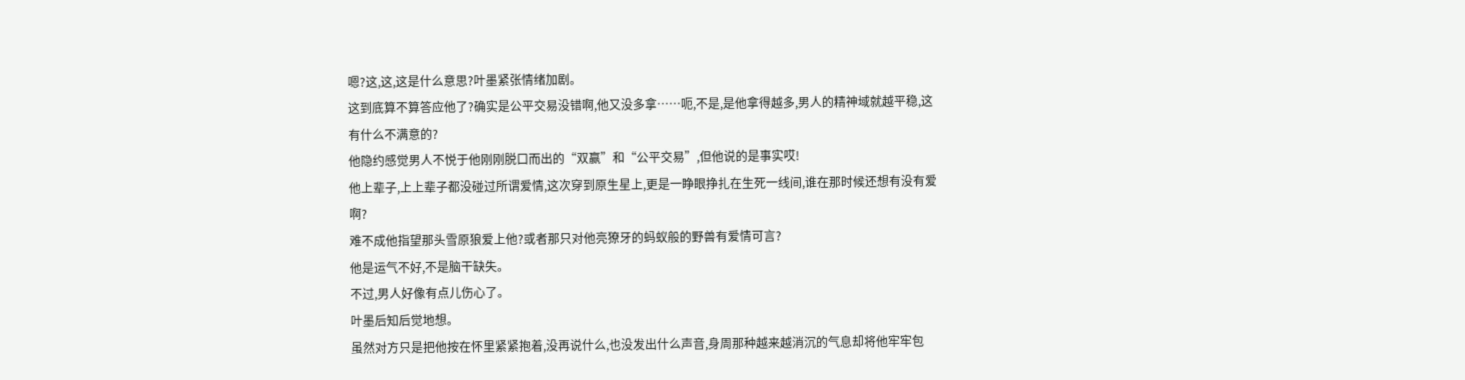嗯?这,这,这是什么意思?叶墨紧张情绪加剧。
这到底算不算答应他了?确实是公平交易没错啊,他又没多拿……呃,不是,是他拿得越多,男人的精神域就越平稳,这有什么不满意的?
他隐约感觉男人不悦于他刚刚脱口而出的“双赢”和“公平交易”,但他说的是事实哎!
他上辈子,上上辈子都没碰过所谓爱情,这次穿到原生星上,更是一睁眼挣扎在生死一线间,谁在那时候还想有没有爱啊?
难不成他指望那头雪原狼爱上他?或者那只对他亮獠牙的蚂蚁般的野兽有爱情可言?
他是运气不好,不是脑干缺失。
不过,男人好像有点儿伤心了。
叶墨后知后觉地想。
虽然对方只是把他按在怀里紧紧抱着,没再说什么,也没发出什么声音,身周那种越来越消沉的气息却将他牢牢包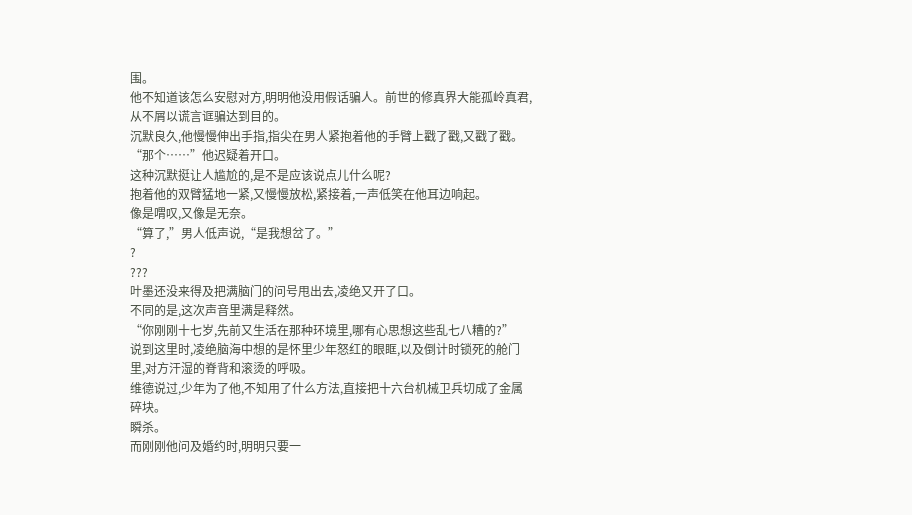围。
他不知道该怎么安慰对方,明明他没用假话骗人。前世的修真界大能孤岭真君,从不屑以谎言诓骗达到目的。
沉默良久,他慢慢伸出手指,指尖在男人紧抱着他的手臂上戳了戳,又戳了戳。
“那个……”他迟疑着开口。
这种沉默挺让人尴尬的,是不是应该说点儿什么呢?
抱着他的双臂猛地一紧,又慢慢放松,紧接着,一声低笑在他耳边响起。
像是喟叹,又像是无奈。
“算了,”男人低声说,“是我想岔了。”
?
???
叶墨还没来得及把满脑门的问号甩出去,凌绝又开了口。
不同的是,这次声音里满是释然。
“你刚刚十七岁,先前又生活在那种环境里,哪有心思想这些乱七八糟的?”
说到这里时,凌绝脑海中想的是怀里少年怒红的眼眶,以及倒计时锁死的舱门里,对方汗湿的脊背和滚烫的呼吸。
维德说过,少年为了他,不知用了什么方法,直接把十六台机械卫兵切成了金属碎块。
瞬杀。
而刚刚他问及婚约时,明明只要一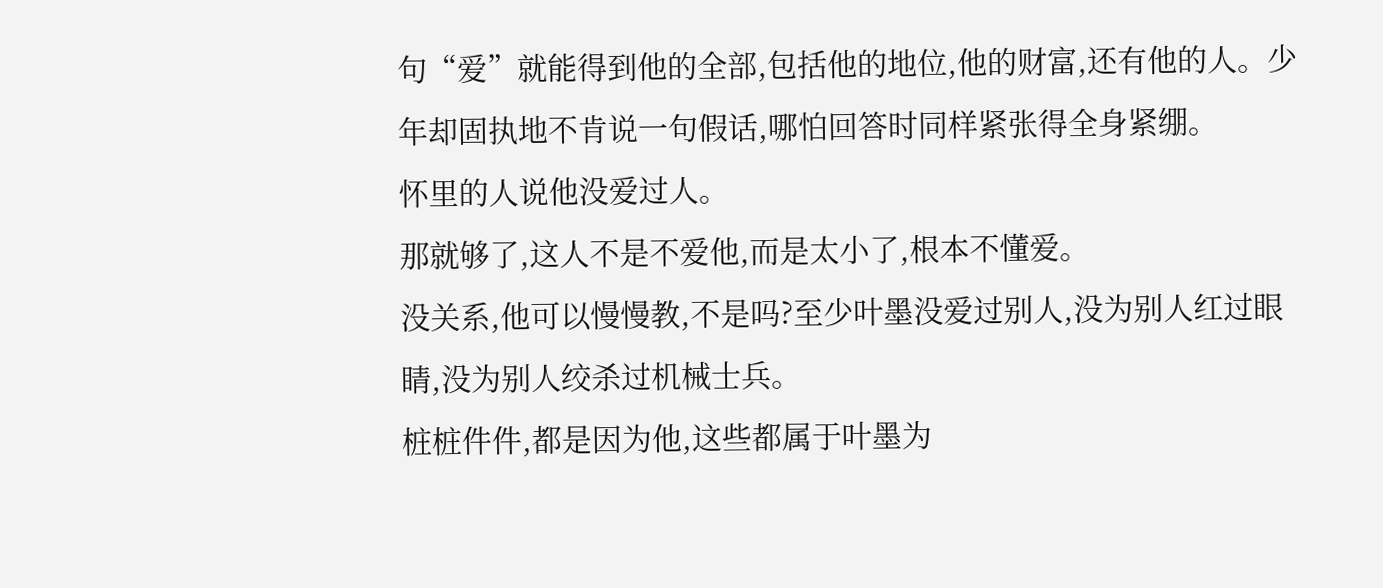句“爱”就能得到他的全部,包括他的地位,他的财富,还有他的人。少年却固执地不肯说一句假话,哪怕回答时同样紧张得全身紧绷。
怀里的人说他没爱过人。
那就够了,这人不是不爱他,而是太小了,根本不懂爱。
没关系,他可以慢慢教,不是吗?至少叶墨没爱过别人,没为别人红过眼睛,没为别人绞杀过机械士兵。
桩桩件件,都是因为他,这些都属于叶墨为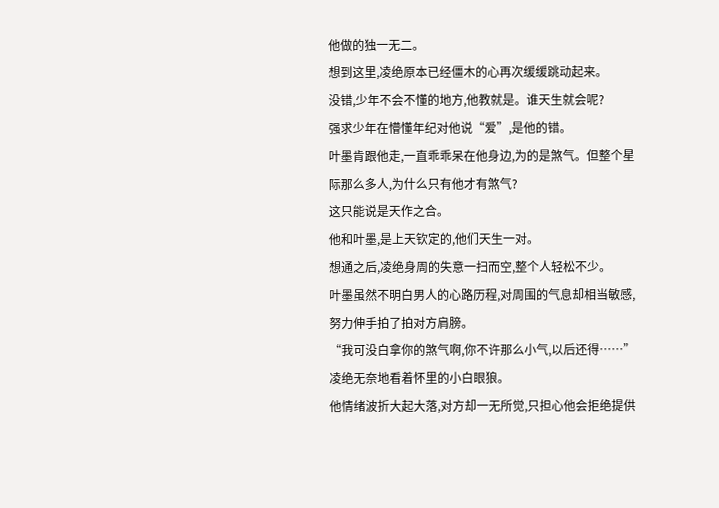他做的独一无二。
想到这里,凌绝原本已经僵木的心再次缓缓跳动起来。
没错,少年不会不懂的地方,他教就是。谁天生就会呢?
强求少年在懵懂年纪对他说“爱”,是他的错。
叶墨肯跟他走,一直乖乖呆在他身边,为的是煞气。但整个星际那么多人,为什么只有他才有煞气?
这只能说是天作之合。
他和叶墨,是上天钦定的,他们天生一对。
想通之后,凌绝身周的失意一扫而空,整个人轻松不少。
叶墨虽然不明白男人的心路历程,对周围的气息却相当敏感,努力伸手拍了拍对方肩膀。
“我可没白拿你的煞气啊,你不许那么小气,以后还得……”
凌绝无奈地看着怀里的小白眼狼。
他情绪波折大起大落,对方却一无所觉,只担心他会拒绝提供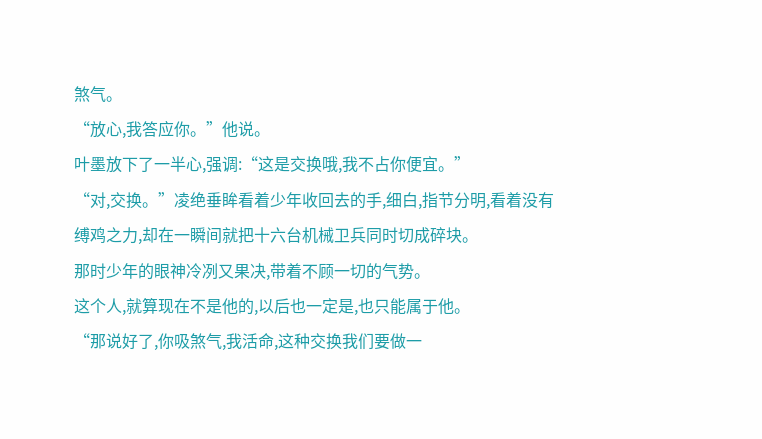煞气。
“放心,我答应你。”他说。
叶墨放下了一半心,强调:“这是交换哦,我不占你便宜。”
“对,交换。”凌绝垂眸看着少年收回去的手,细白,指节分明,看着没有缚鸡之力,却在一瞬间就把十六台机械卫兵同时切成碎块。
那时少年的眼神冷冽又果决,带着不顾一切的气势。
这个人,就算现在不是他的,以后也一定是,也只能属于他。
“那说好了,你吸煞气,我活命,这种交换我们要做一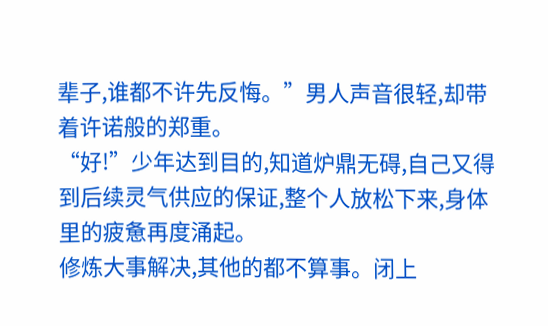辈子,谁都不许先反悔。”男人声音很轻,却带着许诺般的郑重。
“好!”少年达到目的,知道炉鼎无碍,自己又得到后续灵气供应的保证,整个人放松下来,身体里的疲惫再度涌起。
修炼大事解决,其他的都不算事。闭上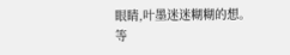眼睛,叶墨迷迷糊糊的想。
等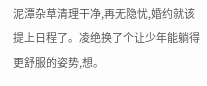泥潭杂草清理干净,再无隐忧,婚约就该提上日程了。凌绝换了个让少年能躺得更舒服的姿势,想。